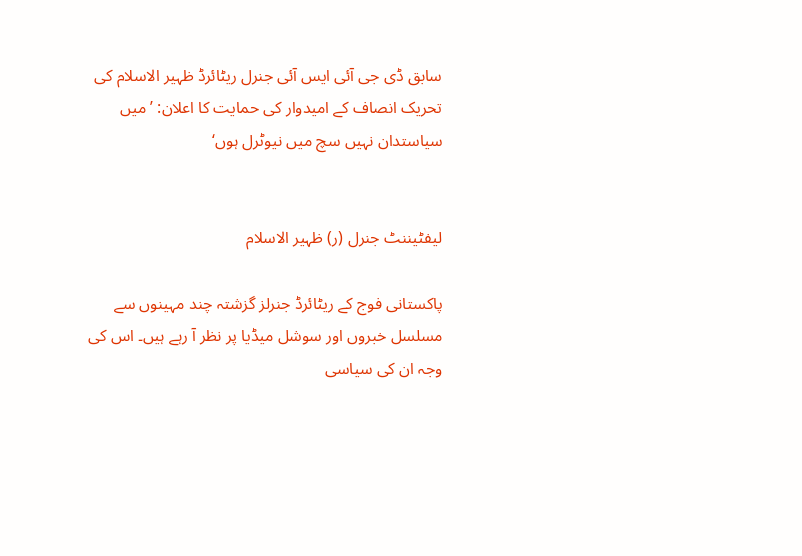سابق ڈی جی آئی ایس آئی جنرل ریٹائرڈ ظہیر الاسلام کی تحریک انصاف کے امیدوار کی حمایت کا اعلان: ’میں سیاستدان نہیں سچ میں نیوٹرل ہوں‘


لیفٹیننٹ جنرل (ر) ظہیر الاسلام

پاکستانی فوج کے ریٹائرڈ جنرلز گزشتہ چند مہینوں سے مسلسل خبروں اور سوشل میڈیا پر نظر آ رہے ہیں۔ اس کی وجہ ان کی سیاسی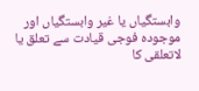وابستگیاں یا غیر وابستگیاں اور موجودہ فوجی قیادت سے تعلق یا لاتعلقی کا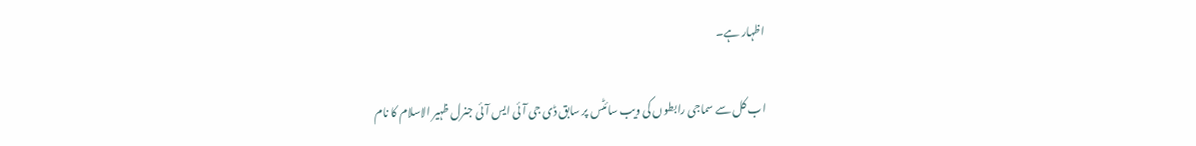اظہار ہے۔

اب کل سے سماجی رابطوں کی ویب سائٹس پر سابق ڈی جی آئی ایس آئی جنرل ظہیر الاسلام کا نام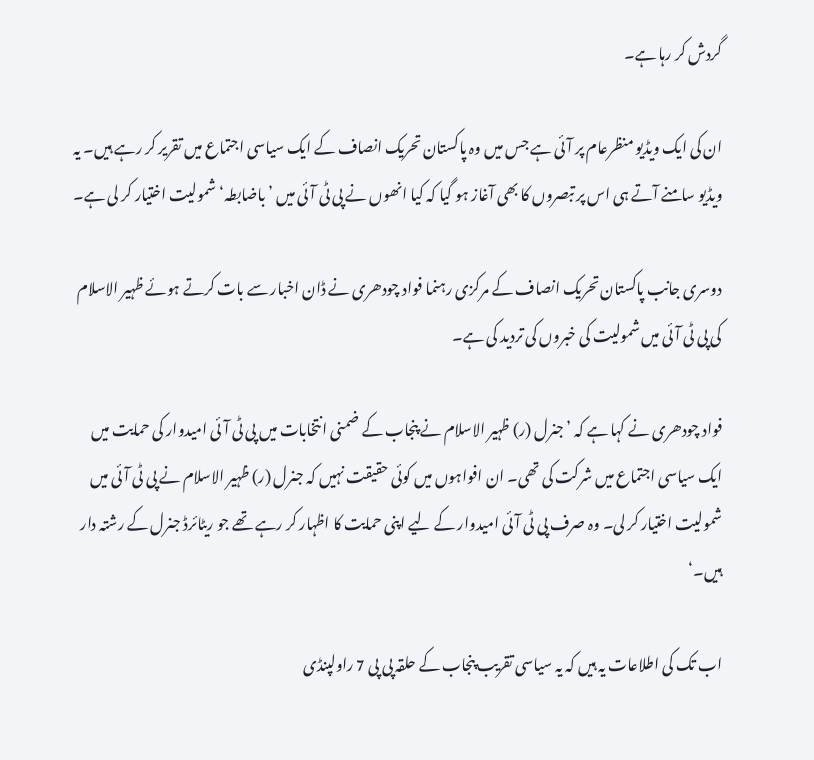گردش کر رہا ہے۔

ان کی ایک ویڈیو منظرعام پر آئی ہے جس میں وہ پاکستان تحریک انصاف کے ایک سیاسی اجتماع میں تقریر کر رہے ہیں۔ یہ ویڈیو سامنے آتے ہی اس پر تبصروں کا بھی آغاز ہو گیا کہ کیا انھوں نے پی ٹی آئی میں ’باضابطہ‘ شمولیت اختیار کر لی ہے۔

دوسری جانب پاکستان تحریک انصاف کے مرکزی رہنما فواد چودھری نے ڈان اخبار سے بات کرتے ہوئے ظہیر الاسلام کی پی ٹی آئی میں شمولیت کی خبروں کی تردید کی ہے۔

فواد چودھری نے کہا ہے کہ ’جنرل (ر) ظہیر الاسلام نے پنجاب کے ضمنی انتخابات میں پی ٹی آئی امیدوار کی حمایت میں ایک سیاسی اجتماع میں شرکت کی تھی۔ ان افواہوں میں کوئی حقیقت نہیں کہ جنرل (ر) ظہیر الاسلام نے پی ٹی آئی میں شمولیت اختیار کر لی۔ وہ صرف پی ٹی آئی امیدوار کے لیے اپنی حمایت کا اظہار کر رہے تھے جو ریٹائرڈ جنرل کے رشتہ دار ہیں۔‘

اب تک کی اطلاعات یہ ہیں کہ یہ سیاسی تقریب پنجاب کے حلقہ پی پی 7 راولپنڈی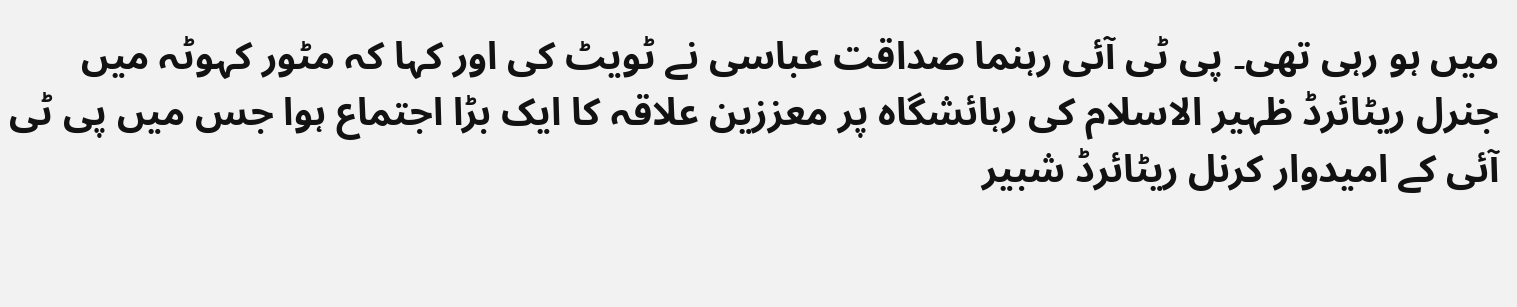میں ہو رہی تھی۔ پی ٹی آئی رہنما صداقت عباسی نے ٹویٹ کی اور کہا کہ مٹور کہوٹہ میں جنرل ریٹائرڈ ظہیر الاسلام کی رہائشگاہ پر معززین علاقہ کا ایک بڑا اجتماع ہوا جس میں پی ٹی آئی کے امیدوار کرنل ریٹائرڈ شبیر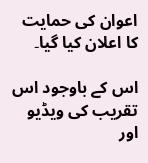اعوان کی حمایت کا اعلان کیا گیا۔

اس کے باوجود اس تقریب کی ویڈیو اور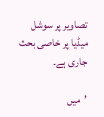تصاویر پر سوشل میڈیا پر خاصی بحث جاری ہے۔

’میں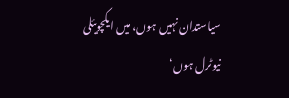سیاستدان نہیں ہوں، میں ایکچویئلی نیوٹرل ہوں‘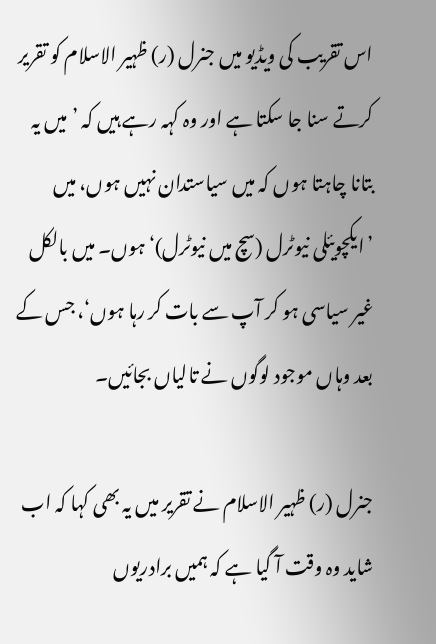اس تقریب کی ویڈیو میں جنرل (ر) ظہیر الاسلام کو تقریر کرتے سنا جا سکتا ہے اور وہ کہہ رہے ہیں کہ ’میں یہ بتانا چاہتا ہوں کہ میں سیاستدان نہیں ہوں، میں ’ایکچویئلی نیوٹرل (سچ میں نیوٹرل)‘ ہوں۔ میں بالکل غیر سیاسی ہو کر آپ سے بات کر رہا ہوں‘، جس کے بعد وہاں موجود لوگوں نے تالیاں بجائیں۔

جنرل (ر) ظہیر الاسلام نے تقریر میں یہ بھی کہا کہ اب شاید وہ وقت آ گیا ہے کہ ہمیں برادریوں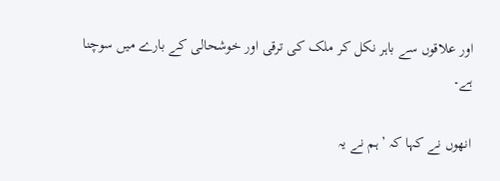اور علاقوں سے باہر نکل کر ملک کی ترقی اور خوشحالی کے بارے میں سوچنا ہے۔

انھوں نے کہا کہ ’ہم نے یہ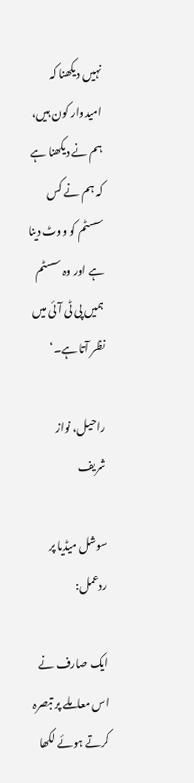نہیں دیکھنا کہ امیدوار کون ہیں، ہم نے دیکھنا ہے کہ ہم نے کس سسٹم کو ووٹ دینا ہے اور وہ سسٹم ہمیں پی ٹی آئی میں نظر آتا ہے۔‘

راحیل، نواز شریف

سوشل میڈیا پر ردعمل:

ایک صارف نے اس معاملے پر تبصرہ کرتے ہوئے لکھا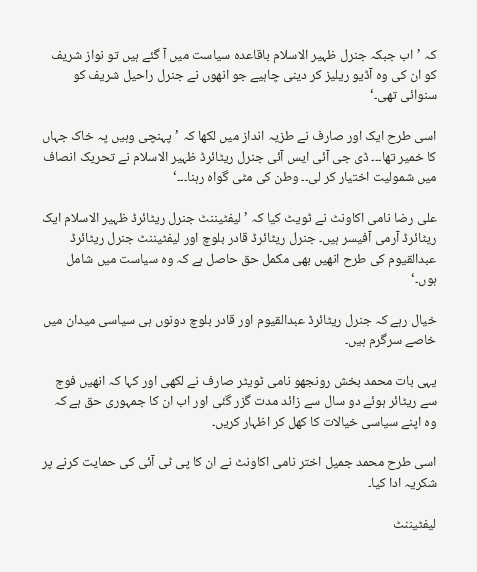کہ ’اب جبکہ جنرل ظہیر الاسلام باقاعدہ سیاست میں آ گئے ہیں تو نواز شریف کو ان کی وہ آڈیو ریلیز کر دینی چاہیے جو انھوں نے جنرل راحیل شریف کو سنوائی تھی۔‘

اسی طرح ایک اور صارف نے طزیہ انداز میں لکھا کہ ’پہنچی وہیں پہ خاک جہاں کا خمیر تھا۔۔۔ ڈی جی آئی ایس آئی جنرل ریٹائرڈ ظہیر الاسلام نے تحریک انصاف میں شمولیت اختیار کر لی۔۔ وطن کی مٹی گواہ رہنا۔۔۔‘

علی رضا نامی اکاونٹ نے ٹویٹ کیا کہ ’لیفٹیننٹ جنرل ریٹائرڈ ظہیر الاسلام ایک ریٹائرڈ آرمی آفیسر ہیں۔ جنرل ریٹائرڈ قادر بلوچ اور لیفٹیننٹ جنرل ریٹائرڈ عبدالقیوم کی طرح انھیں بھی مکمل حق حاصل ہے کہ وہ سیاست میں شامل ہوں۔‘

خیال رہے کہ جنرل ریٹائرڈ عبدالقیوم اور قادر بلوچ دونوں ہی سیاسی میدان میں خاصے سرگرم ہیں۔

یہی بات محمد بخش رونجھو نامی ٹویٹر صارف نے لکھی اور کہا کہ انھیں فوج سے ریٹائر ہوئے دو سال سے زائد مدت گزر گئی اور اب ان کا جمہوری حق ہے کہ وہ اپنے سیاسی خیالات کا کھل کر اظہار کریں۔

اسی طرح محمد جمیل اختر نامی اکاونٹ نے ان کا پی ٹی آئی کی حمایت کرنے پر شکریہ ادا کیا۔

لیفٹیننٹ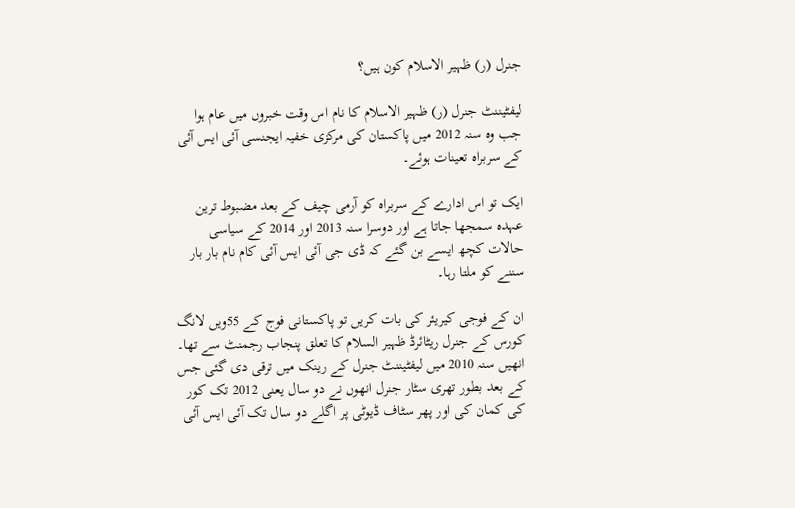جنرل (ر) ظہیر الاسلام کون ہیں؟

لیفٹیننٹ جنرل (ر) ظہیر الاسلام کا نام اس وقت خبروں میں عام ہوا جب وہ سنہ 2012 میں پاکستان کی مرکزی خفیہ ایجنسی آئی ایس آئی کے سربراہ تعینات ہوئے۔

ایک تو اس ادارے کے سربراہ کو آرمی چیف کے بعد مضبوط ترین عہدہ سمجھا جاتا ہے اور دوسرا سنہ 2013 اور 2014 کے سیاسی حالات کچھ ایسے بن گئے کہ ڈی جی آئی ایس آئی کام نام بار بار سننے کو ملتا رہا۔

ان کے فوجی کیریئر کی بات کریں تو پاکستانی فوج کے 55ویں لانگ کورس کے جنرل ریٹائرڈ ظہیر السلام کا تعلق پنجاب رجمنٹ سے تھا۔ انھیں سنہ 2010 میں لیفٹیننٹ جنرل کے رینک میں ترقی دی گئی جس کے بعد بطور تھری سٹار جنرل انھوں نے دو سال یعنی 2012 تک کور کی کمان کی اور پھر سٹاف ڈیوٹی پر اگلے دو سال تک آئی ایس آئی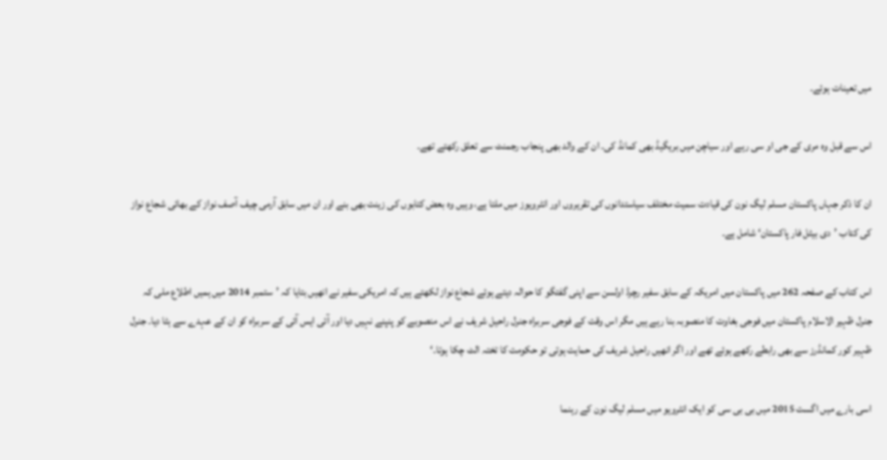میں تعینات ہوئے۔

اس سے قبل وہ مری کے جی او سی رہے اور سیاچن میں بریگیڈ بھی کمانڈ کی۔ ان کے والد بھی پنجاب رجمنٹ سے تعلق رکھتے تھے۔

ان کا ذکر جہاں پاکستان مسلم لیگ نون کی قیادت سمیت مختلف سیاستدانوں کی تقریروں اور انٹرویوز میں ملتا ہے، وہیں وہ بعض کتابوں کی زینت بھی بنے اور ان میں سابق آرمی چیف آصف نواز کے بھائی شجاع نواز کی کتاب ’دی بیٹل فار پاکستان‘ شامل ہے۔

اس کتاب کے صفحہ 262 میں پاکستان میں امریکہ کے سابق سفیر رچرڈ اولسن سے اپنی گفتگو کا حوالہ دیتے ہوئے شجاع نواز لکھتے ہیں کہ امریکی سفیر نے انھیں بتایا کہ ’ستمبر 2014 میں ہمیں اطلاع ملی کہ جنرل ظہیر الاسلام پاکستان میں فوجی بغاوت کا منصوبہ بنا رہے ہیں مگر اس وقت کے فوجی سربراہ جنرل راحیل شریف نے اس منصوبے کو پنپنے نہیں دیا اور آئی ایس آئی کے سربراہ کو ان کے عہدے سے ہٹا دیا۔ جنرل ظہیر کور کمانڈرز سے بھی رابطے رکھے ہوئے تھے اور اگر انھیں راحیل شریف کی حمایت ہوتی تو حکومت کا تختہ الٹ چکا ہوتا۔‘

اسی بارے میں اگست 2015 میں بی بی سی کو ایک انٹرویو میں مسلم لیگ نون کے رہنما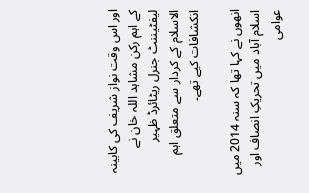اور اس وقت نواز شریف کی کابینہ کے اہم رکن مشاہد اللہ خان نے لیفٹیننٹ جنرل ریٹائرڈ ظہیر الاسلام کے کردار سے متعلق اہم انکشافات کیے تھے۔

انھوں نے کہا تھا کہ سنہ 2014 میں اسلام آباد میں تحریکِ انصاف اور عوامی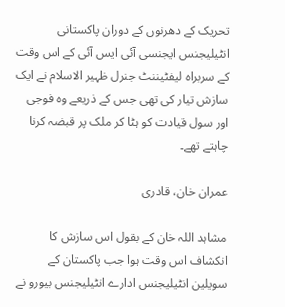تحریک کے دھرنوں کے دوران پاکستانی انٹیلیجنس ایجنسی آئی ایس آئی کے اس وقت کے سربراہ لیفٹیننٹ جنرل ظہیر الاسلام نے ایک سازش تیار کی تھی جس کے ذریعے وہ فوجی اور سول قیادت کو ہٹا کر ملک پر قبضہ کرنا چاہتے تھے۔

عمران خان، قادری

مشاہد اللہ خان کے بقول اس سازش کا انکشاف اس وقت ہوا جب پاکستان کے سویلین انٹیلیجنس ادارے انٹیلیجنس بیورو نے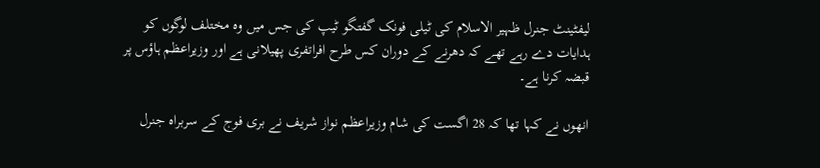لیفٹینٹ جنرل ظہیر الاسلام کی ٹیلی فونک گفتگو ٹیپ کی جس میں وہ مختلف لوگوں کو ہدایات دے رہے تھے کہ دھرنے کے دوران کس طرح افراتفری پھیلانی ہے اور وزیراعظم ہاؤس پر قبضہ کرنا ہے۔

انھوں نے کہا تھا کہ 28 اگست کی شام وزیراعظم نواز شریف نے بری فوج کے سربراہ جنرل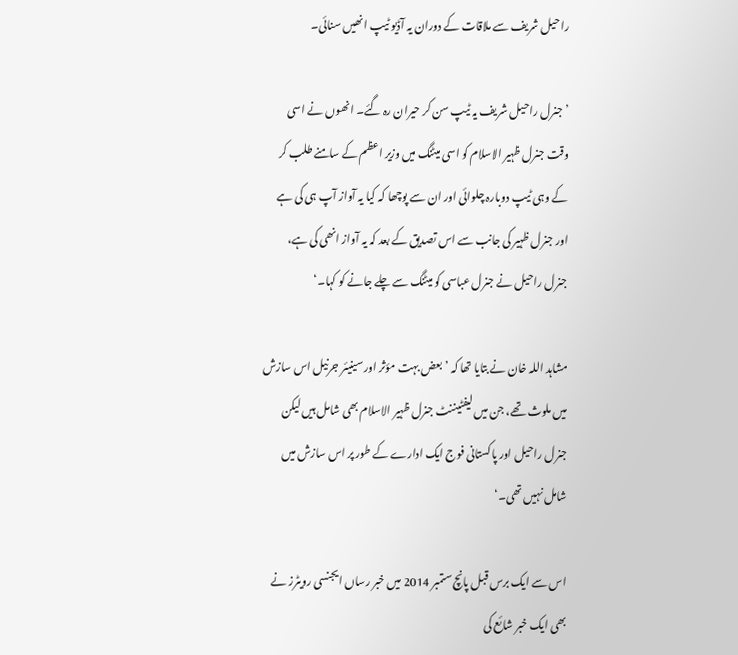راحیل شریف سے ملاقات کے دوران یہ آڈیو ٹیپ انھیں سنائی۔

’جنرل راحیل شریف یہ ٹیپ سن کر حیران رہ گئے۔ انھوں نے اسی وقت جنرل ظہیر الاسلام کو اسی میٹنگ میں وزیر اعظم کے سامنے طلب کر کے وہی ٹیپ دوبارہ چلوائی اور ان سے پوچھا کہ کیا یہ آواز آپ ہی کی ہے اور جنرل ظہیر کی جانب سے اس تصدیق کے بعد کہ یہ آواز انھی کی ہے، جنرل راحیل نے جنرل عباسی کو میٹنگ سے چلے جانے کو کہا۔‘

مشاہد اللہ خان نے بتایا تھا کہ ’بعض بہت مؤثر اور سینیئر جرنیل اس سازش میں ملوث تھے، جن میں لیفٹیننٹ جنرل ظہیر الاسلام بھی شامل ہیں لیکن جنرل راحیل اور پاکستانی فوج ایک ادارے کے طور پر اس سازش میں شامل نہیں تھی۔‘

اس سے ایک برس قبل پانچ ستمبر 2014 میں خبر رساں ایجنسی رویٹرز نے بھی ایک خبر شائع کی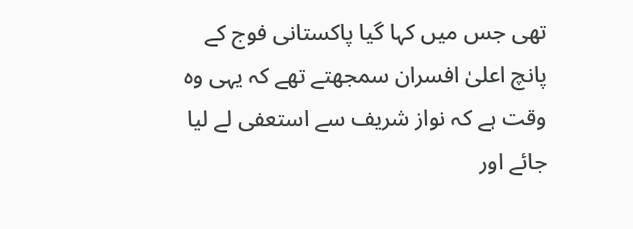تھی جس میں کہا گیا پاکستانی فوج کے پانچ اعلیٰ افسران سمجھتے تھے کہ یہی وہ وقت ہے کہ نواز شریف سے استعفی لے لیا جائے اور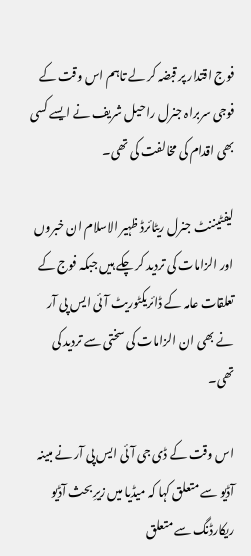فوج اقتدار پر قبضہ کر لے تاہم اس وقت کے فوجی سربراہ جنرل راحیل شریف نے ایسے کسی بھی اقدام کی مخالفت کی تھی۔

لیفٹیننٹ جنرل ریٹائرڈ ظہیر الاسلام ان خبروں اور الزامات کی تردید کر چکے ہیں جبکہ فوج کے تعلقات عامہ کے ڈائریکٹوریٹ آئی ایس پی آر نے بھی ان الزامات کی سختی سے تردید کی تھی۔

اس وقت کے ڈی جی آئی ایس پی آر نے مبینہ آڈیو سے متعلق کہا کہ میڈیا میں زیرِ بحث آڈیو ریکارڈنگ سے متعلق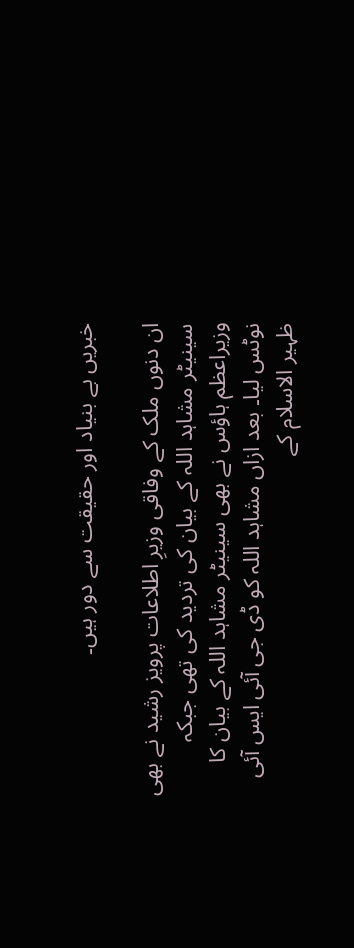خبریں بے بنیاد اور حقیقت سے دور ہیں۔

ان دنوں ملک کے وفاقی وزیرِ اطلاعات پرویز رشید نے بھی سینیٹر مشاہد اللہ کے بیان کی تردید کی تھی جبکہ وزیراعظم ہاؤس نے بھی سینیٹر مشاہد اللہ کے بیان کا نوٹس لیا۔ بعد ازاں مشاہد اللہ کو ڈی جی آئی ایس آئی ظہیر الاسلام کے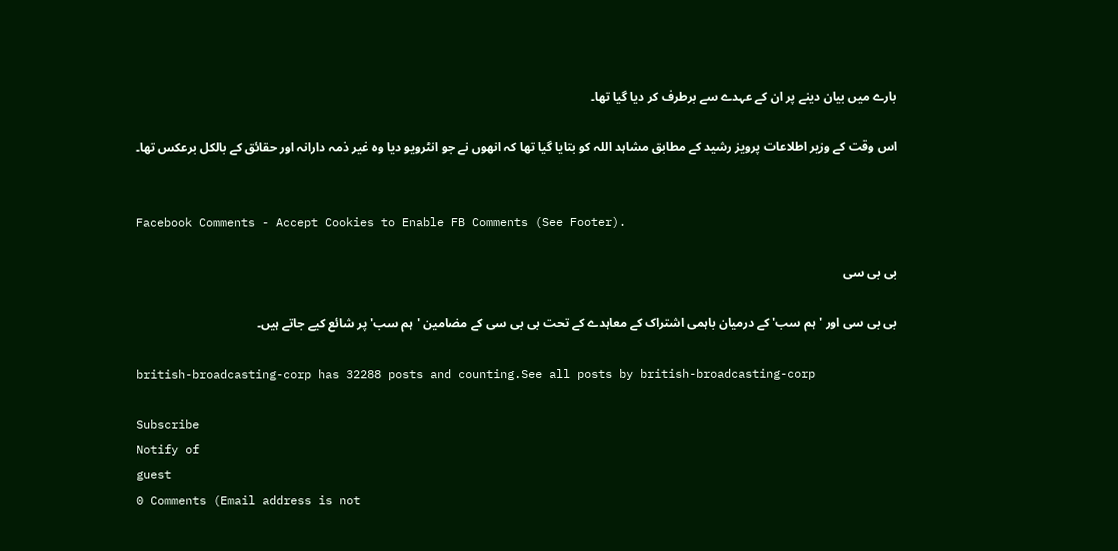بارے میں بیان دینے پر ان کے عہدے سے برطرف کر دیا گیا تھا۔

اس وقت کے وزیر اطلاعات پرویز رشید کے مطابق مشاہد اللہ کو بتایا گیا تھا کہ انھوں نے جو انٹرویو دیا وہ غیر ذمہ دارانہ اور حقائق کے بالکل برعکس تھا۔


Facebook Comments - Accept Cookies to Enable FB Comments (See Footer).

بی بی سی

بی بی سی اور 'ہم سب' کے درمیان باہمی اشتراک کے معاہدے کے تحت بی بی سی کے مضامین 'ہم سب' پر شائع کیے جاتے ہیں۔

british-broadcasting-corp has 32288 posts and counting.See all posts by british-broadcasting-corp

Subscribe
Notify of
guest
0 Comments (Email address is not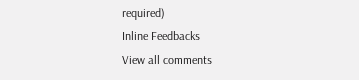required)
Inline Feedbacks
View all comments